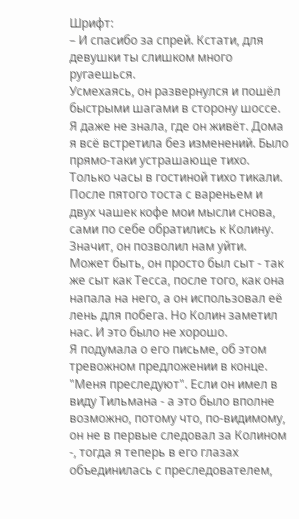Шрифт:
– И спасибо за спрей. Кстати, для девушки ты слишком много ругаешься.
Усмехаясь, он развернулся и пошёл быстрыми шагами в сторону шоссе. Я даже не знала, где он живёт. Дома я всё встретила без изменений. Было прямо-таки устрашающе тихо. Только часы в гостиной тихо тикали. После пятого тоста с вареньем и двух чашек кофе мои мысли снова, сами по себе обратились к Колину.
Значит, он позволил нам уйти. Может быть, он просто был сыт - так же сыт как Тесса, после того, как она напала на него, а он использовал её лень для побега. Но Колин заметил нас. И это было не хорошо.
Я подумала о его письме, об этом тревожном предложении в конце. "Меня преследуют". Если он имел в виду Тильмана - а это было вполне возможно, потому что, по-видимому, он не в первые следовал за Колином -, тогда я теперь в его глазах объединилась с преследователем,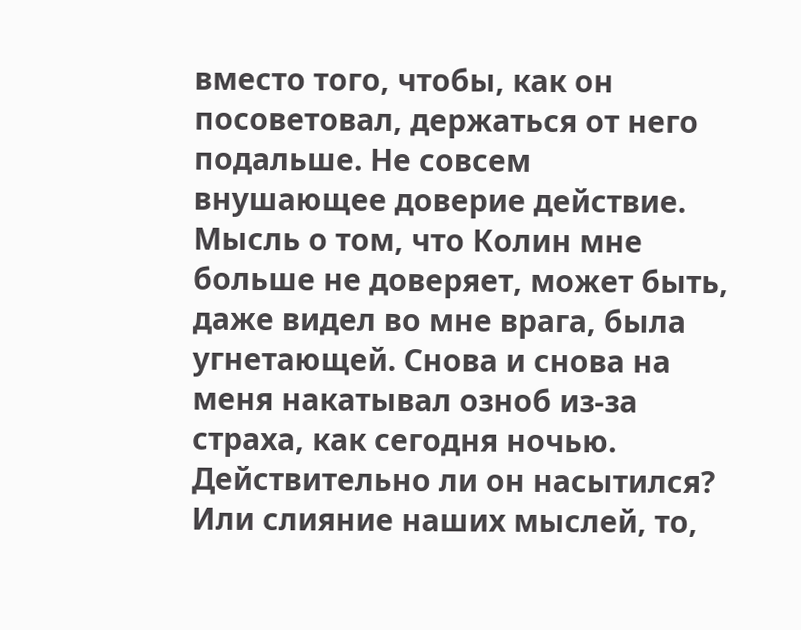вместо того, чтобы, как он посоветовал, держаться от него подальше. Не совсем внушающее доверие действие.
Мысль о том, что Колин мне больше не доверяет, может быть, даже видел во мне врага, была угнетающей. Снова и снова на меня накатывал озноб из-за страха, как сегодня ночью. Действительно ли он насытился? Или слияние наших мыслей, то,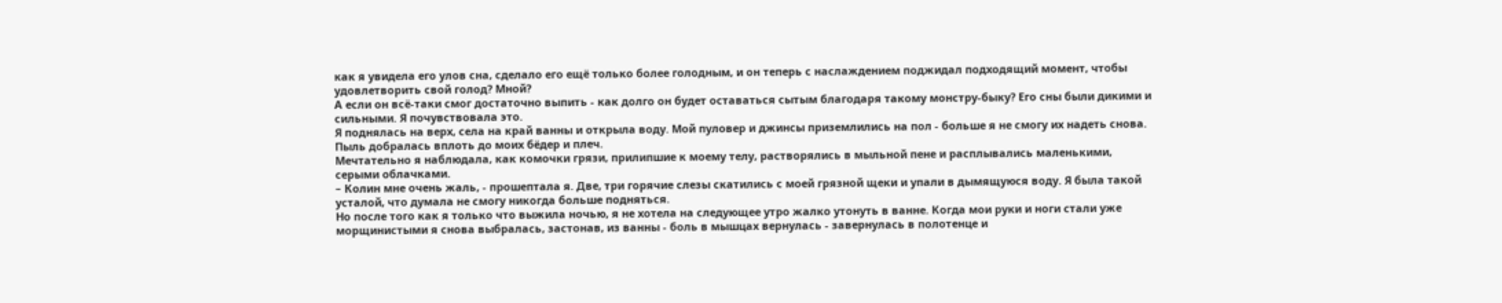как я увидела его улов сна, сделало его ещё только более голодным, и он теперь с наслаждением поджидал подходящий момент, чтобы удовлетворить свой голод? Мной?
А если он всё-таки смог достаточно выпить - как долго он будет оставаться сытым благодаря такому монстру-быку? Его сны были дикими и сильными. Я почувствовала это.
Я поднялась на верх, села на край ванны и открыла воду. Мой пуловер и джинсы приземлились на пол - больше я не смогу их надеть снова. Пыль добралась вплоть до моих бёдер и плеч.
Мечтательно я наблюдала, как комочки грязи, прилипшие к моему телу, растворялись в мыльной пене и расплывались маленькими, серыми облачками.
– Колин мне очень жаль, - прошептала я. Две, три горячие слезы скатились с моей грязной щеки и упали в дымящуюся воду. Я была такой усталой, что думала не смогу никогда больше подняться.
Но после того как я только что выжила ночью, я не хотела на следующее утро жалко утонуть в ванне. Когда мои руки и ноги стали уже морщинистыми я снова выбралась, застонав, из ванны - боль в мышцах вернулась - завернулась в полотенце и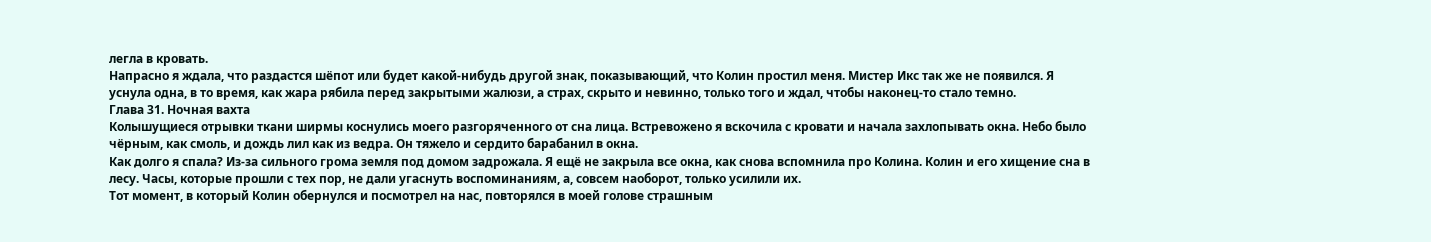легла в кровать.
Напрасно я ждала, что раздастся шёпот или будет какой-нибудь другой знак, показывающий, что Колин простил меня. Мистер Икс так же не появился. Я уснула одна, в то время, как жара рябила перед закрытыми жалюзи, а страх, скрыто и невинно, только того и ждал, чтобы наконец-то стало темно.
Глава 31. Ночная вахта
Колышущиеся отрывки ткани ширмы коснулись моего разгоряченного от сна лица. Встревожено я вскочила с кровати и начала захлопывать окна. Небо было чёрным, как смоль, и дождь лил как из ведра. Он тяжело и сердито барабанил в окна.
Как долго я спала? Из-за сильного грома земля под домом задрожала. Я ещё не закрыла все окна, как снова вспомнила про Колина. Колин и его хищение сна в лесу. Часы, которые прошли с тех пор, не дали угаснуть воспоминаниям, а, совсем наоборот, только усилили их.
Тот момент, в который Колин обернулся и посмотрел на нас, повторялся в моей голове страшным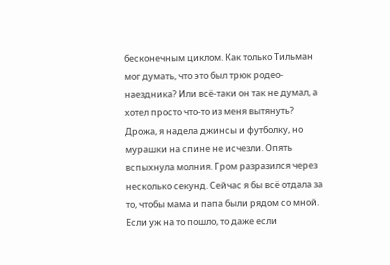бесконечным циклом. Как только Тильман мог думать, что это был трюк родео-наездника? Или всё-таки он так не думал, а хотел просто что-то из меня вытянуть?
Дрожа, я надела джинсы и футболку, но мурашки на спине не исчезли. Опять вспыхнула молния. Гром разразился через несколько секунд. Сейчас я бы всё отдала за то, чтобы мама и папа были рядом со мной. Если уж на то пошло, то даже если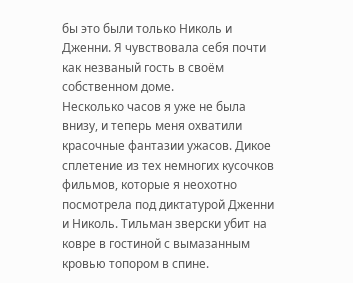бы это были только Николь и Дженни. Я чувствовала себя почти как незваный гость в своём собственном доме.
Несколько часов я уже не была внизу, и теперь меня охватили красочные фантазии ужасов. Дикое сплетение из тех немногих кусочков фильмов, которые я неохотно посмотрела под диктатурой Дженни и Николь. Тильман зверски убит на ковре в гостиной с вымазанным кровью топором в спине.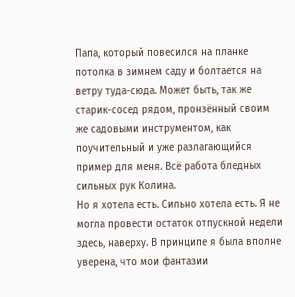Папа, который повесился на планке потолка в зимнем саду и болтается на ветру туда-сюда. Может быть, так же старик-сосед рядом, пронзённый своим же садовыми инструментом, как поучительный и уже разлагающийся пример для меня. Всё работа бледных сильных рук Колина.
Но я хотела есть. Сильно хотела есть. Я не могла провести остаток отпускной недели здесь, наверху. В принципе я была вполне уверена, что мои фантазии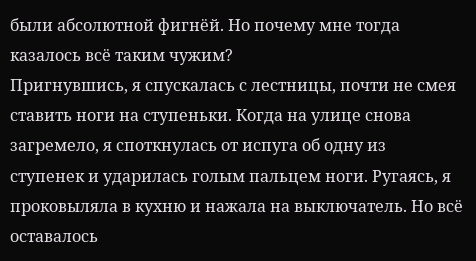были абсолютной фигнёй. Но почему мне тогда казалось всё таким чужим?
Пригнувшись, я спускалась с лестницы, почти не смея ставить ноги на ступеньки. Когда на улице снова загремело, я споткнулась от испуга об одну из ступенек и ударилась голым пальцем ноги. Ругаясь, я проковыляла в кухню и нажала на выключатель. Но всё оставалось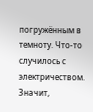погружённым в темноту. Что-то случилось с электричеством. Значит,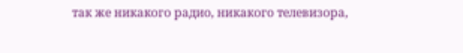так же никакого радио, никакого телевизора,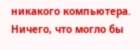никакого компьютера. Ничего, что могло бы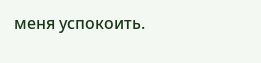меня успокоить.